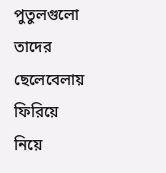পুতুলগুলো তাদের ছেলেবেলায় ফিরিয়ে নিয়ে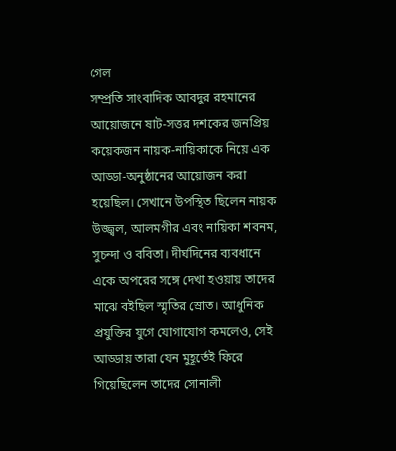গেল
সম্প্রতি সাংবাদিক আবদুর রহমানের আয়োজনে ষাট-সত্তর দশকের জনপ্রিয় কয়েকজন নায়ক-নায়িকাকে নিয়ে এক আড্ডা-অনুষ্ঠানের আয়োজন করা হয়েছিল। সেখানে উপস্থিত ছিলেন নায়ক উজ্জ্বল, আলমগীর এবং নায়িকা শবনম, সুচন্দা ও ববিতা। দীর্ঘদিনের ব্যবধানে একে অপরের সঙ্গে দেখা হওয়ায় তাদের মাঝে বইছিল স্মৃতির স্রোত। আধুনিক প্রযুক্তির যুগে যোগাযোগ কমলেও, সেই আড্ডায় তারা যেন মুহূর্তেই ফিরে গিয়েছিলেন তাদের সোনালী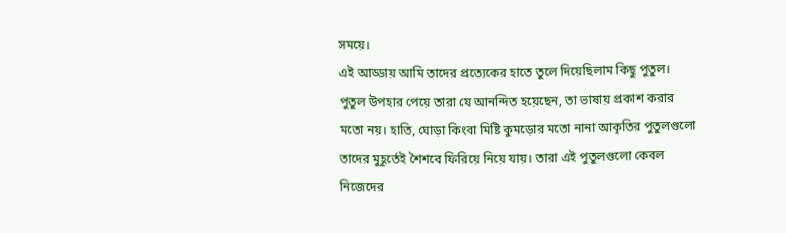সময়ে।
এই আড্ডায় আমি তাদের প্রত্যেকের হাতে তুলে দিয়েছিলাম কিছু পুতুল। পুতুল উপহার পেয়ে তারা যে আনন্দিত হয়েছেন, তা ভাষায় প্রকাশ করার মতো নয়। হাতি, ঘোড়া কিংবা মিষ্টি কুমড়োর মতো নানা আকৃতির পুতুলগুলো তাদের মুহূর্তেই শৈশবে ফিরিয়ে নিয়ে যায়। তারা এই পুতুলগুলো কেবল নিজেদের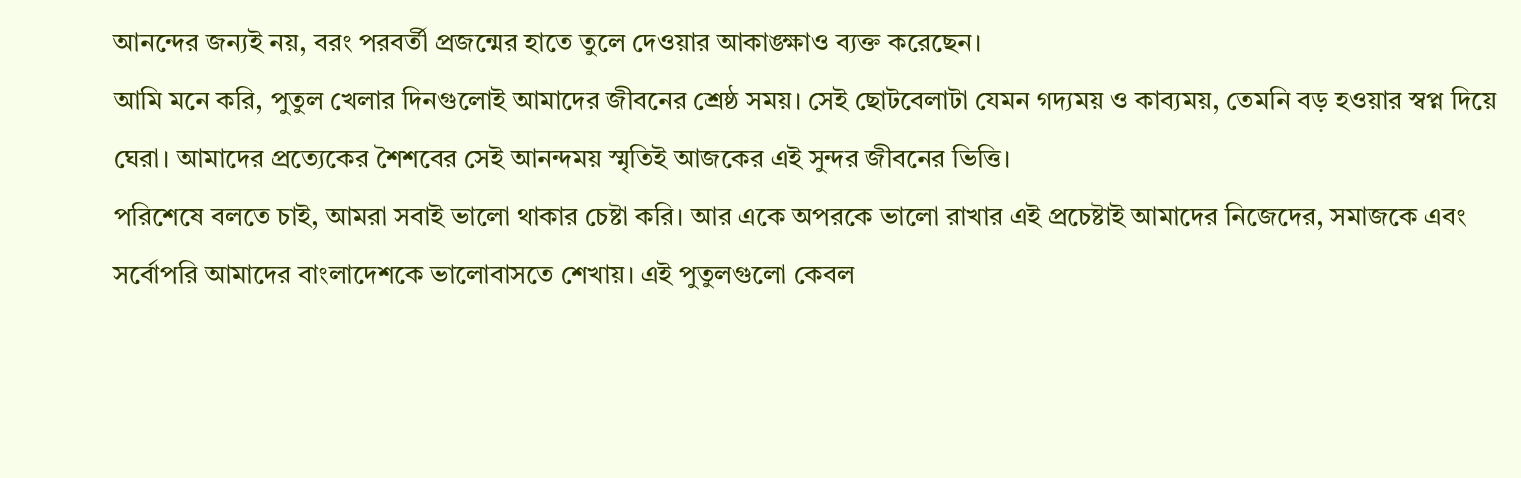আনন্দের জন্যই নয়, বরং পরবর্তী প্রজন্মের হাতে তুলে দেওয়ার আকাঙ্ক্ষাও ব্যক্ত করেছেন।
আমি মনে করি, পুতুল খেলার দিনগুলোই আমাদের জীবনের শ্রেষ্ঠ সময়। সেই ছোটবেলাটা যেমন গদ্যময় ও কাব্যময়, তেমনি বড় হওয়ার স্বপ্ন দিয়ে ঘেরা। আমাদের প্রত্যেকের শৈশবের সেই আনন্দময় স্মৃতিই আজকের এই সুন্দর জীবনের ভিত্তি।
পরিশেষে বলতে চাই, আমরা সবাই ভালো থাকার চেষ্টা করি। আর একে অপরকে ভালো রাখার এই প্রচেষ্টাই আমাদের নিজেদের, সমাজকে এবং সর্বোপরি আমাদের বাংলাদেশকে ভালোবাসতে শেখায়। এই পুতুলগুলো কেবল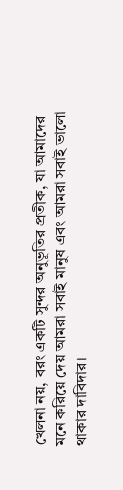খেলনা নয়, বরং একটি সুন্দর অনুভূতির প্রতীক, যা আমাদের মনে করিয়ে দেয় আমরা সবাই মানুষ এবং আমরা সবাই ভালো থাকার দাবিদার।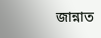জান্নাত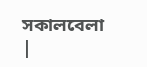সকালবেলা
|